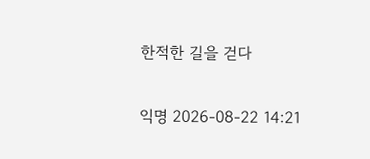한적한 길을 걷다

익명 2026-08-22 14:21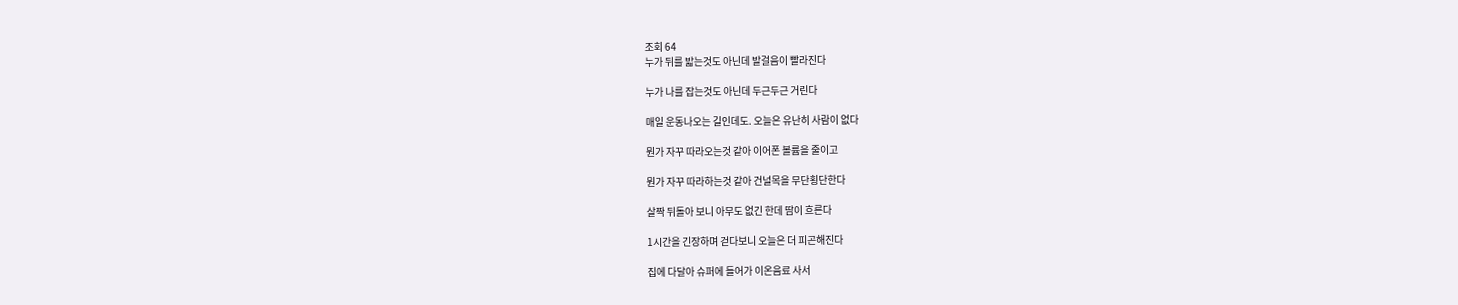조회 64
누가 뒤를 밟는것도 아닌데 발걸음이 빨라진다

누가 나를 잡는것도 아닌데 두근두근 거린다

매일 운동나오는 길인데도. 오늘은 유난히 사람이 없다

뭔가 자꾸 따라오는것 같아 이어폰 볼륨을 줄이고

뭔가 자꾸 따라하는것 같아 건널목을 무단횡단한다

살짝 뒤돌아 보니 아무도 없긴 한데 땀이 흐른다

1시간을 긴장하며 걷다보니 오늘은 더 피곤해진다

집에 다달아 슈퍼에 들어가 이온음료 사서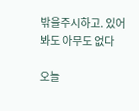밖을주시하고. 있어봐도 아무도 없다

오늘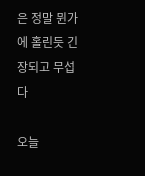은 정말 뮌가에 홀린듯 긴장되고 무섭다

오늘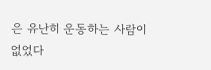은 유난히 운동하는 사람이 없었다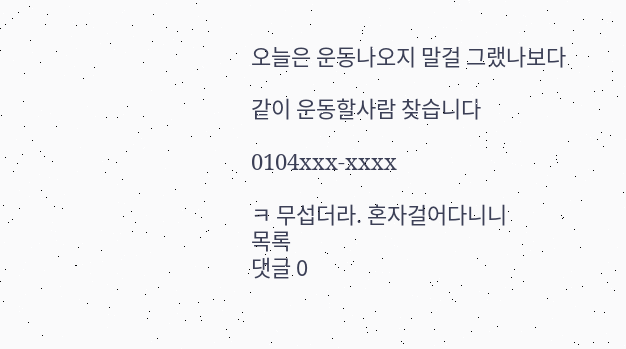오늘은 운동나오지 말걸 그랬나보다

같이 운동할사람 찾습니다

0104xxx-xxxx

ㅋ 무섭더라. 혼자걸어다니니
목록
댓글 0